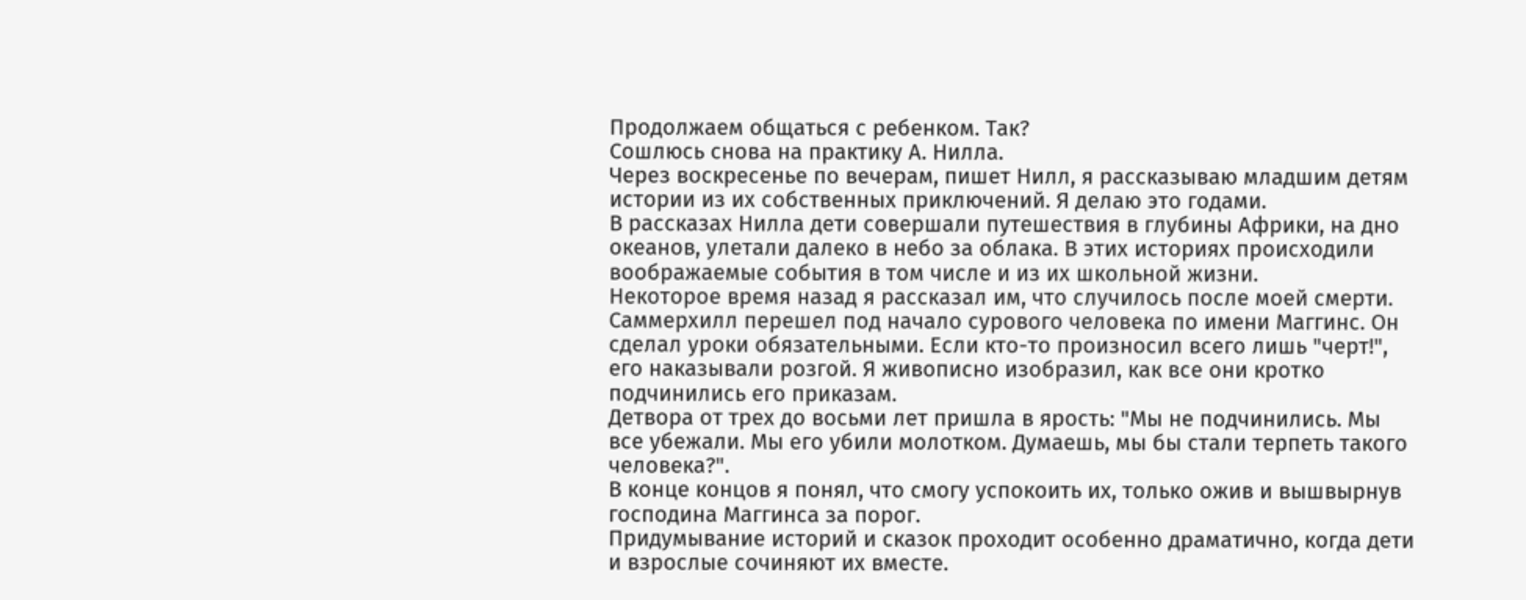Продолжаем общаться с ребенком. Так?
Сошлюсь снова на практику А. Нилла.
Через воскресенье по вечерам, пишет Нилл, я рассказываю младшим детям истории из их собственных приключений. Я делаю это годами.
В рассказах Нилла дети совершали путешествия в глубины Африки, на дно океанов, улетали далеко в небо за облака. В этих историях происходили воображаемые события в том числе и из их школьной жизни.
Некоторое время назад я рассказал им, что случилось после моей смерти. Саммерхилл перешел под начало сурового человека по имени Маггинс. Он сделал уроки обязательными. Если кто-то произносил всего лишь "черт!", его наказывали розгой. Я живописно изобразил, как все они кротко подчинились его приказам.
Детвора от трех до восьми лет пришла в ярость: "Мы не подчинились. Мы все убежали. Мы его убили молотком. Думаешь, мы бы стали терпеть такого человека?".
В конце концов я понял, что смогу успокоить их, только ожив и вышвырнув господина Маггинса за порог.
Придумывание историй и сказок проходит особенно драматично, когда дети и взрослые сочиняют их вместе.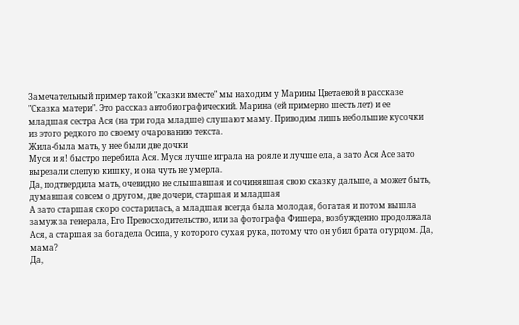Замечательный пример такой "сказки вместе" мы находим у Марины Цветаевой в рассказе "Сказка матери". Это рассказ автобиографический. Марина (ей примерно шесть лет) и ее младшая сестра Ася (на три года младше) слушают маму. Приводим лишь небольшие кусочки из этого редкого по своему очарованию текста.
Жила-была мать, у нее были две дочки
Муся и я! быстро перебила Ася. Муся лучше играла на рояле и лучше ела, а зато Ася Асе зато вырезали слепую кишку, и она чуть не умерла.
Да, подтвердила мать, очевидно не слышавшая и сочинявшая свою сказку дальше, а может быть, думавшая совсем о другом, две дочери, старшая и младшая
А зато старшая скоро состарилась, а младшая всегда была молодая, богатая и потом вышла замуж за генерала, Его Превосходительство, или за фотографа Фишера, возбужденно продолжала Ася, а старшая за богадела Осипа, у которого сухая рука, потому что он убил брата огурцом. Да, мама?
Да,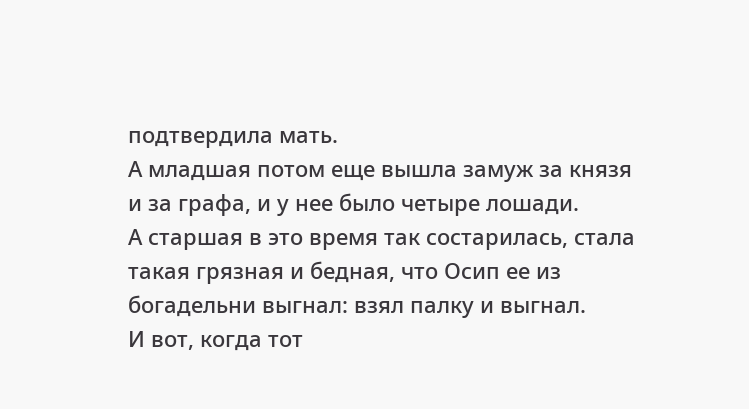подтвердила мать.
А младшая потом еще вышла замуж за князя и за графа, и у нее было четыре лошади.
А старшая в это время так состарилась, стала такая грязная и бедная, что Осип ее из богадельни выгнал: взял палку и выгнал.
И вот, когда тот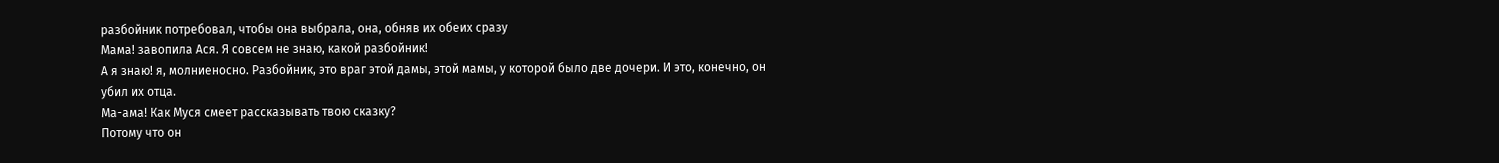разбойник потребовал, чтобы она выбрала, она, обняв их обеих сразу
Мама! завопила Ася. Я совсем не знаю, какой разбойник!
А я знаю! я, молниеносно. Разбойник, это враг этой дамы, этой мамы, у которой было две дочери. И это, конечно, он убил их отца.
Ма-ама! Как Муся смеет рассказывать твою сказку?
Потому что он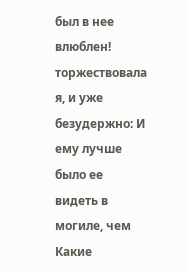был в нее влюблен! торжествовала я, и уже безудержно: И ему лучше было ее видеть в могиле, чем
Какие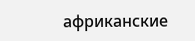африканские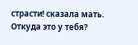страсти! сказала мать. Откуда это у тебя?